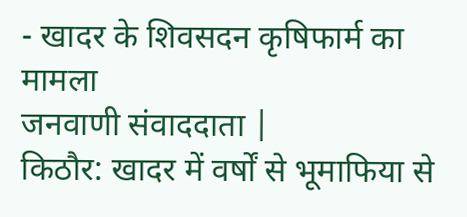- खादर के शिवसदन कृषिफार्म का मामला
जनवाणी संवाददाता |
किठौर: खादर में वर्षों से भूमाफिया से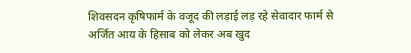शिवसदन कृषिफार्म के वजूद की लड़ाई लड़ रहे सेवादार फार्म से अर्जित आय के हिसाब को लेकर अब खुद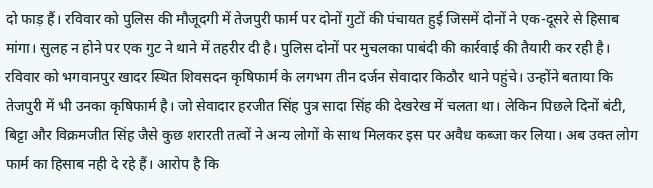दो फाड़ हैं। रविवार को पुलिस की मौजूदगी में तेजपुरी फार्म पर दोनों गुटों की पंचायत हुई जिसमें दोनों ने एक-दूसरे से हिसाब मांगा। सुलह न होने पर एक गुट ने थाने में तहरीर दी है। पुलिस दोनों पर मुचलका पाबंदी की कार्रवाई की तैयारी कर रही है।
रविवार को भगवानपुर खादर स्थित शिवसदन कृषिफार्म के लगभग तीन दर्जन सेवादार किठौर थाने पहुंचे। उन्होंने बताया कि तेजपुरी में भी उनका कृषिफार्म है। जो सेवादार हरजीत सिंह पुत्र सादा सिंह की देखरेख में चलता था। लेकिन पिछले दिनों बंटी, बिट्टा और विक्रमजीत सिंह जैसे कुछ शरारती तत्वों ने अन्य लोगों के साथ मिलकर इस पर अवैध कब्जा कर लिया। अब उक्त लोग फार्म का हिसाब नही दे रहे हैं। आरोप है कि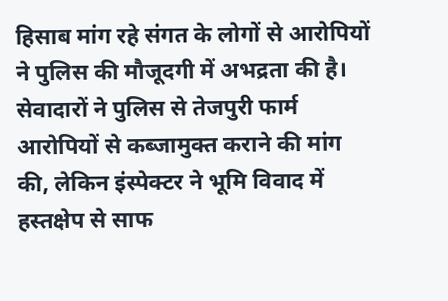हिसाब मांग रहे संगत के लोगों से आरोपियों ने पुलिस की मौजूदगी में अभद्रता की है।
सेवादारों ने पुलिस से तेजपुरी फार्म आरोपियों से कब्जामुक्त कराने की मांग की, लेकिन इंस्पेक्टर ने भूमि विवाद में हस्तक्षेप से साफ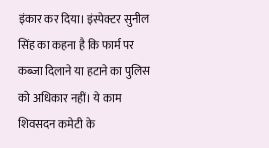इंकार कर दिया। इंस्पेक्टर सुनील सिंह का कहना है कि फार्म पर कब्जा दिलाने या हटाने का पुलिस को अधिकार नहीं। ये काम शिवसदन कमेटी के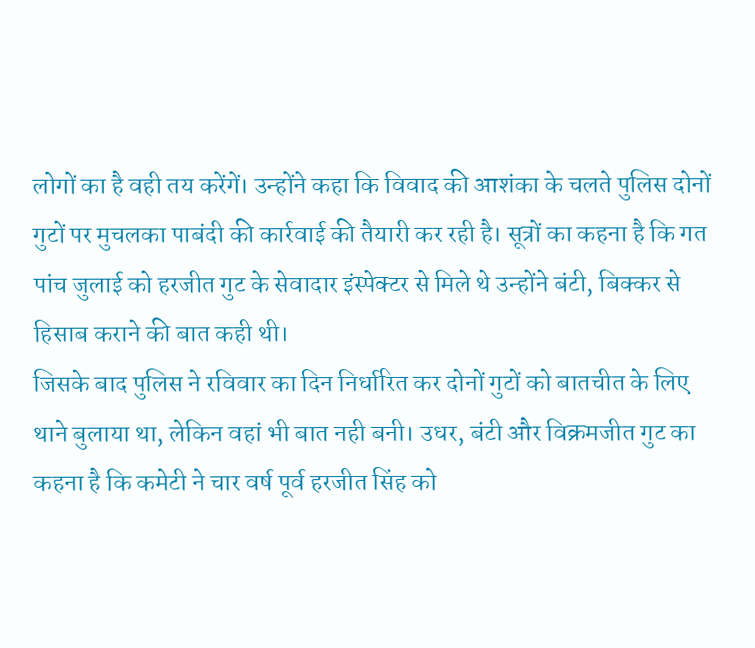लोगों का है वही तय करेंगें। उन्होंने कहा कि विवाद की आशंका के चलते पुलिस दोनों गुटों पर मुचलका पाबंदी की कार्रवाई की तैयारी कर रही है। सूत्रों का कहना है कि गत पांच जुलाई को हरजीत गुट के सेवादार इंस्पेक्टर से मिले थे उन्होंने बंटी, बिक्कर से हिसाब कराने की बात कही थी।
जिसके बाद पुलिस ने रविवार का दिन निर्धारित कर दोनों गुटों को बातचीत के लिए थाने बुलाया था, लेकिन वहां भी बात नही बनी। उधर, बंटी और विक्रमजीत गुट का कहना है कि कमेटी ने चार वर्ष पूर्व हरजीत सिंह को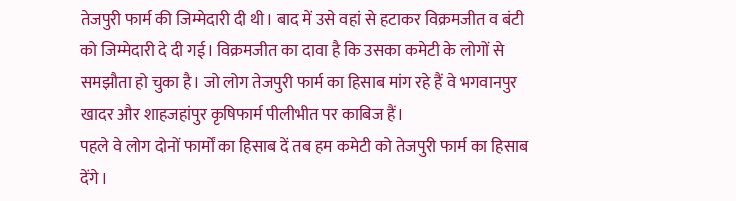तेजपुरी फार्म की जिम्मेदारी दी थी। बाद में उसे वहां से हटाकर विक्रमजीत व बंटी को जिम्मेदारी दे दी गई। विक्रमजीत का दावा है कि उसका कमेटी के लोगों से समझौता हो चुका है। जो लोग तेजपुरी फार्म का हिसाब मांग रहे हैं वे भगवानपुर खादर और शाहजहांपुर कृषिफार्म पीलीभीत पर काबिज हैं।
पहले वे लोग दोनों फार्मों का हिसाब दें तब हम कमेटी को तेजपुरी फार्म का हिसाब देंगे।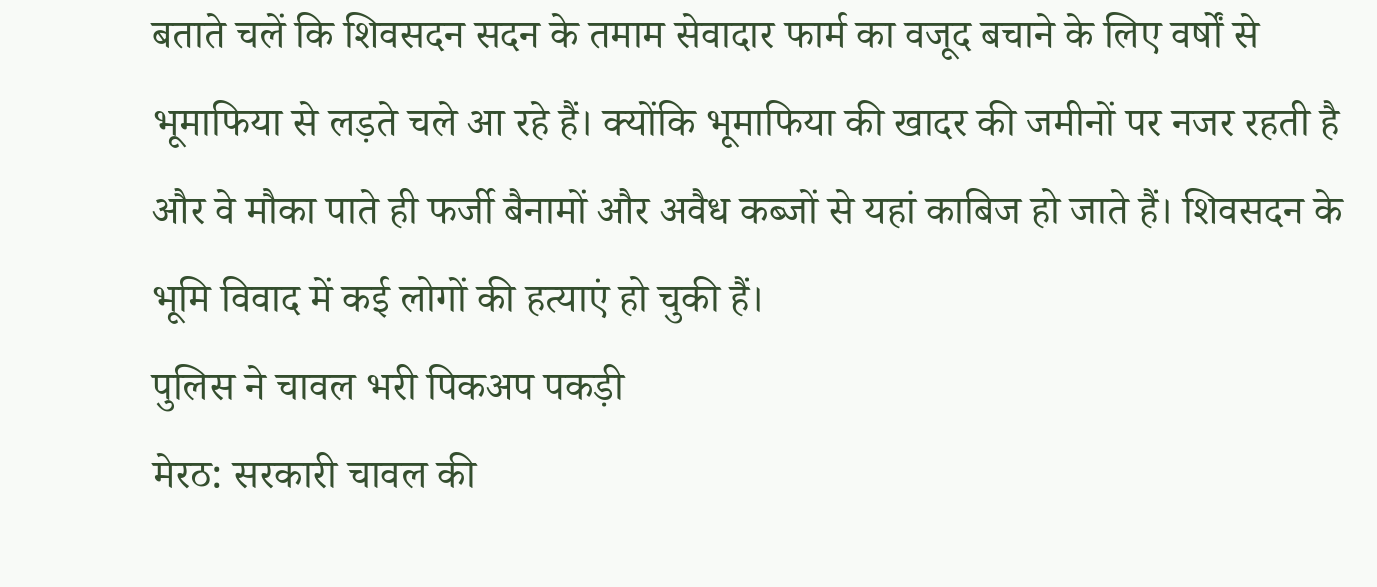बताते चलें कि शिवसदन सदन के तमाम सेवादार फार्म का वजूद बचाने के लिए वर्षों से भूमाफिया से लड़ते चले आ रहे हैं। क्योंकि भूमाफिया की खादर की जमीनों पर नजर रहती है और वे मौका पाते ही फर्जी बैनामों और अवैध कब्जों से यहां काबिज हो जाते हैं। शिवसदन के भूमि विवाद में कई लोगों की हत्याएं हो चुकी हैं।
पुलिस ने चावल भरी पिकअप पकड़ी
मेरठ: सरकारी चावल की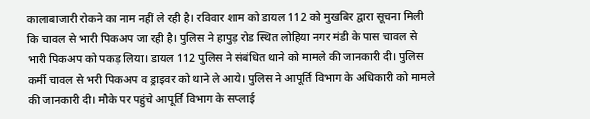कालाबाजारी रोकने का नाम नहीं ले रही है। रविवार शाम को डायल 112 को मुखबिर द्वारा सूचना मिली कि चावल से भारी पिकअप जा रही है। पुलिस ने हापुड़ रोड स्थित लोहिया नगर मंडी के पास चावल से भारी पिकअप को पकड़ लिया। डायल 112 पुलिस ने संबंधित थाने को मामले की जानकारी दी। पुलिस कर्मी चावल से भरी पिकअप व ड्राइवर को थाने ले आये। पुलिस ने आपूर्ति विभाग के अधिकारी को मामले की जानकारी दी। मौके पर पहुंचे आपूर्ति विभाग के सप्लाई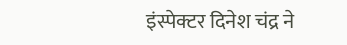इंस्पेक्टर दिनेश चंद्र ने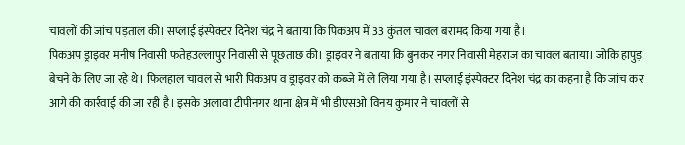चावलों की जांच पड़ताल की। सप्लाई इंस्पेक्टर दिनेश चंद्र ने बताया कि पिकअप में 33 कुंतल चावल बरामद किया गया है।
पिकअप ड्राइवर मनीष निवासी फतेहउल्लापुर निवासी से पूछताछ की। ड्राइवर ने बताया कि बुनकर नगर निवासी मेहराज का चावल बताया। जोकि हापुड़ बेचने के लिए जा रहे थे। फिलहाल चावल से भारी पिकअप व ड्राइवर को कब्जे में ले लिया गया है। सप्लाई इंस्पेक्टर दिनेश चंद्र का कहना है कि जांच कर आगे की कार्रवाई की जा रही है। इसके अलावा टीपीनगर थाना क्षेत्र में भी डीएसओ विनय कुमार ने चावलों से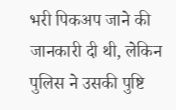भरी पिकअप जाने की जानकारी दी थी, लेकिन पुलिस ने उसकी पुष्टि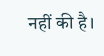नहीं की है।